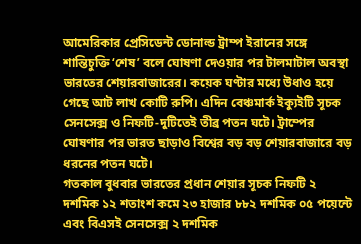আমেরিকার প্রেসিডেন্ট ডোনাল্ড ট্রাম্প ইরানের সঙ্গে শান্তিচুক্তি ‘শেষ’ বলে ঘোষণা দেওয়ার পর টালমাটাল অবস্থা ভারতের শেয়ারবাজারের। কয়েক ঘণ্টার মধ্যে উধাও হয়ে গেছে আট লাখ কোটি রুপি। এদিন বেঞ্চমার্ক ইক্যুইটি সূচক সেনসেক্স ও নিফটি-দুটিতেই তীব্র পতন ঘটে। ট্রাম্পের ঘোষণার পর ভারত ছাড়াও বিশ্বের বড় বড় শেয়ারবাজারে বড় ধরনের পতন ঘটে।
গতকাল বুধবার ভারতের প্রধান শেয়ার সূচক নিফটি ২ দশমিক ১২ শতাংশ কমে ২৩ হাজার ৮৮২ দশমিক ০৫ পয়েন্টে এবং বিএসই সেনসেক্স ২ দশমিক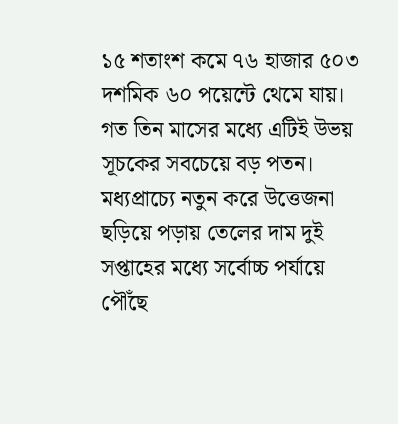১৫ শতাংশ কমে ৭৬ হাজার ৫০৩ দশমিক ৬০ পয়েন্টে থেমে যায়। গত তিন মাসের মধ্যে এটিই উভয় সূচকের সবচেয়ে বড় পতন।
মধ্যপ্রাচ্যে নতুন করে উত্তেজনা ছড়িয়ে পড়ায় তেলের দাম দুই সপ্তাহের মধ্যে সর্বোচ্চ পর্যায়ে পৌঁছে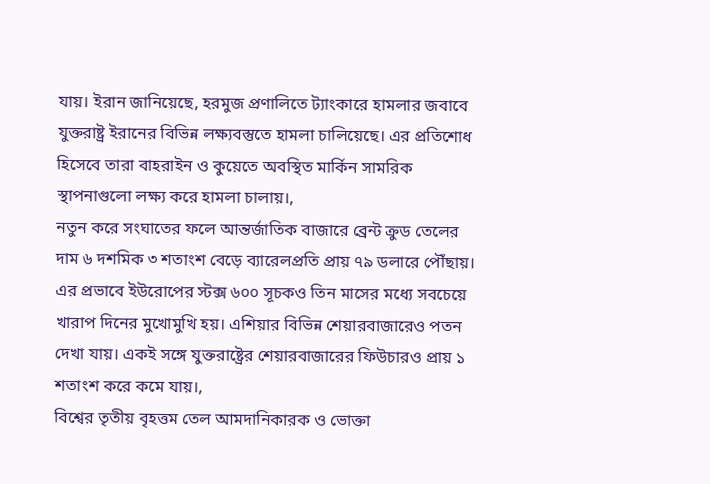যায়। ইরান জানিয়েছে, হরমুজ প্রণালিতে ট্যাংকারে হামলার জবাবে যুক্তরাষ্ট্র ইরানের বিভিন্ন লক্ষ্যবস্তুতে হামলা চালিয়েছে। এর প্রতিশোধ হিসেবে তারা বাহরাইন ও কুয়েতে অবস্থিত মার্কিন সামরিক স্থাপনাগুলো লক্ষ্য করে হামলা চালায়।,
নতুন করে সংঘাতের ফলে আন্তর্জাতিক বাজারে ব্রেন্ট ক্রুড তেলের দাম ৬ দশমিক ৩ শতাংশ বেড়ে ব্যারেলপ্রতি প্রায় ৭৯ ডলারে পৌঁছায়। এর প্রভাবে ইউরোপের স্টক্স ৬০০ সূচকও তিন মাসের মধ্যে সবচেয়ে খারাপ দিনের মুখোমুখি হয়। এশিয়ার বিভিন্ন শেয়ারবাজারেও পতন দেখা যায়। একই সঙ্গে যুক্তরাষ্ট্রের শেয়ারবাজারের ফিউচারও প্রায় ১ শতাংশ করে কমে যায়।,
বিশ্বের তৃতীয় বৃহত্তম তেল আমদানিকারক ও ভোক্তা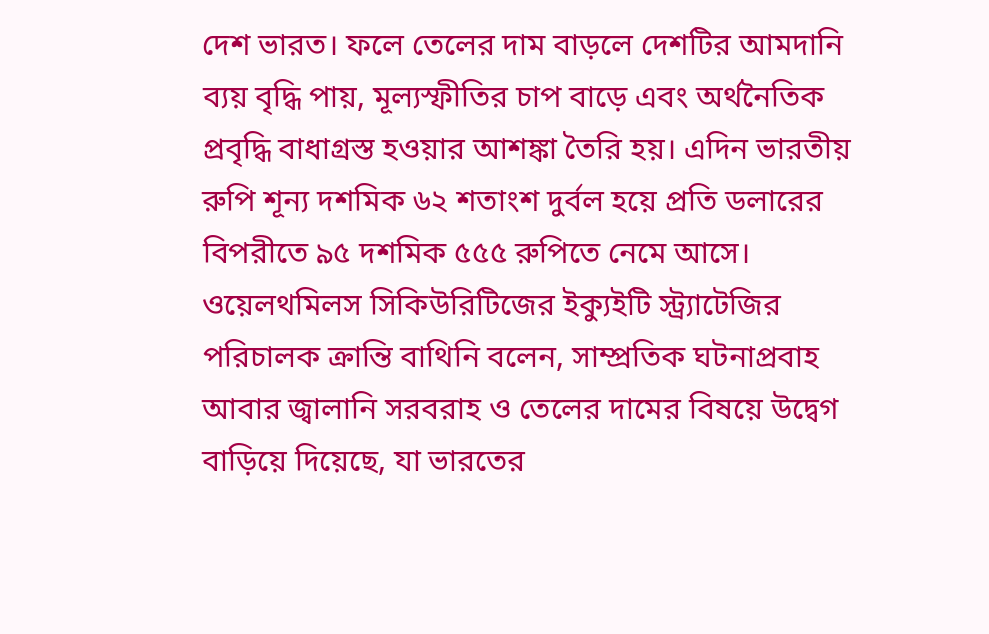দেশ ভারত। ফলে তেলের দাম বাড়লে দেশটির আমদানি ব্যয় বৃদ্ধি পায়, মূল্যস্ফীতির চাপ বাড়ে এবং অর্থনৈতিক প্রবৃদ্ধি বাধাগ্রস্ত হওয়ার আশঙ্কা তৈরি হয়। এদিন ভারতীয় রুপি শূন্য দশমিক ৬২ শতাংশ দুর্বল হয়ে প্রতি ডলারের বিপরীতে ৯৫ দশমিক ৫৫৫ রুপিতে নেমে আসে।
ওয়েলথমিলস সিকিউরিটিজের ইক্যুইটি স্ট্র্যাটেজির পরিচালক ক্রান্তি বাথিনি বলেন, সাম্প্রতিক ঘটনাপ্রবাহ আবার জ্বালানি সরবরাহ ও তেলের দামের বিষয়ে উদ্বেগ বাড়িয়ে দিয়েছে, যা ভারতের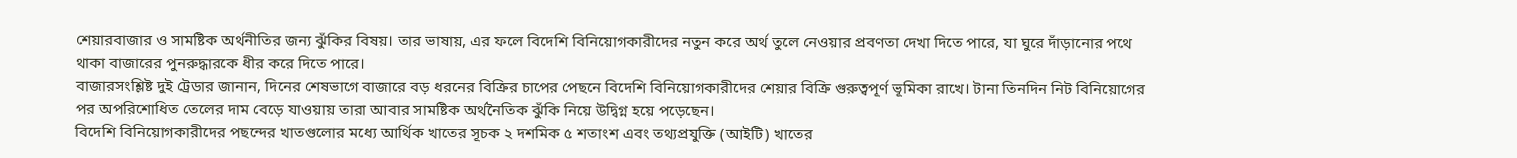শেয়ারবাজার ও সামষ্টিক অর্থনীতির জন্য ঝুঁকির বিষয়। তার ভাষায়, এর ফলে বিদেশি বিনিয়োগকারীদের নতুন করে অর্থ তুলে নেওয়ার প্রবণতা দেখা দিতে পারে, যা ঘুরে দাঁড়ানোর পথে থাকা বাজারের পুনরুদ্ধারকে ধীর করে দিতে পারে।
বাজারসংশ্লিষ্ট দুই ট্রেডার জানান, দিনের শেষভাগে বাজারে বড় ধরনের বিক্রির চাপের পেছনে বিদেশি বিনিয়োগকারীদের শেয়ার বিক্রি গুরুত্বপূর্ণ ভূমিকা রাখে। টানা তিনদিন নিট বিনিয়োগের পর অপরিশোধিত তেলের দাম বেড়ে যাওয়ায় তারা আবার সামষ্টিক অর্থনৈতিক ঝুঁকি নিয়ে উদ্বিগ্ন হয়ে পড়েছেন।
বিদেশি বিনিয়োগকারীদের পছন্দের খাতগুলোর মধ্যে আর্থিক খাতের সূচক ২ দশমিক ৫ শতাংশ এবং তথ্যপ্রযুক্তি (আইটি) খাতের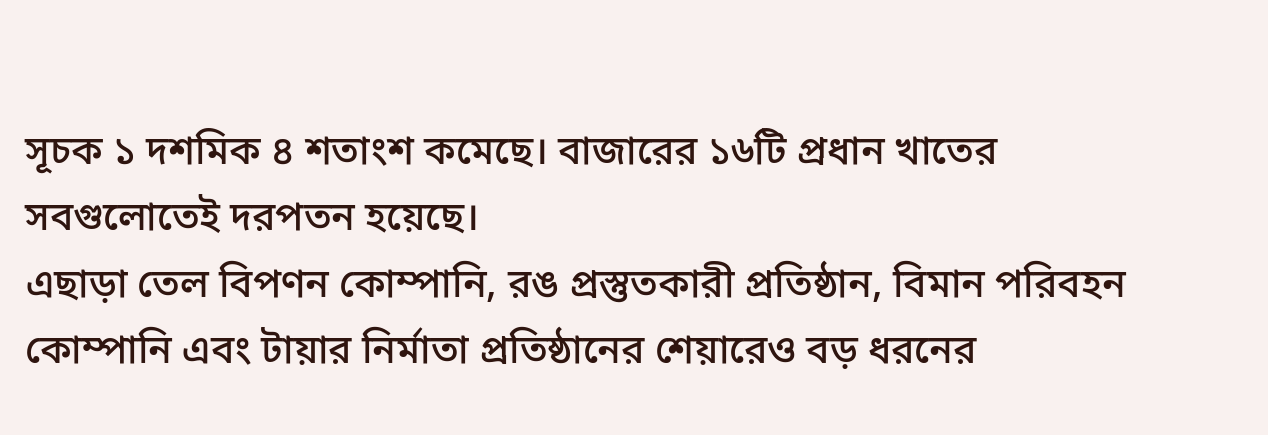সূচক ১ দশমিক ৪ শতাংশ কমেছে। বাজারের ১৬টি প্রধান খাতের সবগুলোতেই দরপতন হয়েছে।
এছাড়া তেল বিপণন কোম্পানি, রঙ প্রস্তুতকারী প্রতিষ্ঠান, বিমান পরিবহন কোম্পানি এবং টায়ার নির্মাতা প্রতিষ্ঠানের শেয়ারেও বড় ধরনের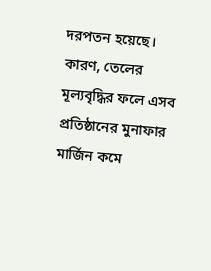দরপতন হয়েছে। কারণ, তেলের মূল্যবৃদ্ধির ফলে এসব প্রতিষ্ঠানের মুনাফার মার্জিন কমে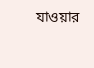যাওয়ার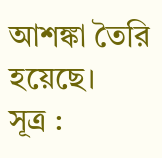আশঙ্কা তৈরি হয়েছে।
সূত্র :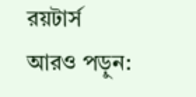রয়টার্স
আরও পড়ুন: